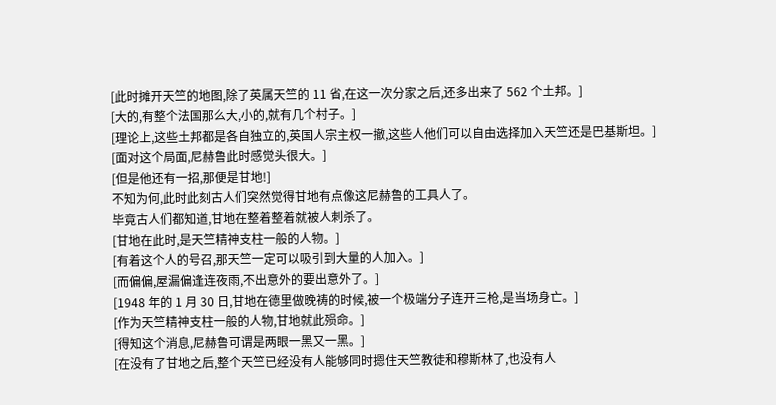[此时摊开天竺的地图,除了英属天竺的 11 省,在这一次分家之后,还多出来了 562 个土邦。]
[大的,有整个法国那么大,小的,就有几个村子。]
[理论上,这些土邦都是各自独立的,英国人宗主权一撤,这些人他们可以自由选择加入天竺还是巴基斯坦。]
[面对这个局面,尼赫鲁此时感觉头很大。]
[但是他还有一招,那便是甘地!]
不知为何,此时此刻古人们突然觉得甘地有点像这尼赫鲁的工具人了。
毕竟古人们都知道,甘地在整着整着就被人刺杀了。
[甘地在此时,是天竺精神支柱一般的人物。]
[有着这个人的号召,那天竺一定可以吸引到大量的人加入。]
[而偏偏,屋漏偏逢连夜雨,不出意外的要出意外了。]
[1948 年的 1 月 30 日,甘地在德里做晚祷的时候,被一个极端分子连开三枪,是当场身亡。]
[作为天竺精神支柱一般的人物,甘地就此殒命。]
[得知这个消息,尼赫鲁可谓是两眼一黑又一黑。]
[在没有了甘地之后,整个天竺已经没有人能够同时摁住天竺教徒和穆斯林了,也没有人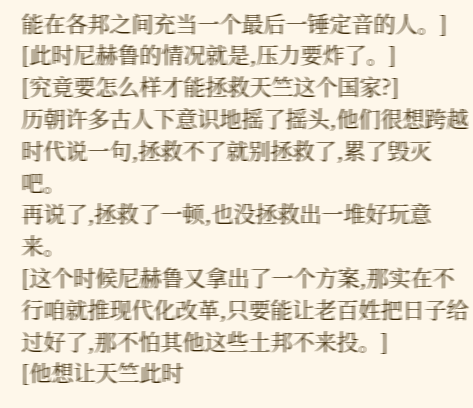能在各邦之间充当一个最后一锤定音的人。]
[此时尼赫鲁的情况就是,压力要炸了。]
[究竟要怎么样才能拯救天竺这个国家?]
历朝许多古人下意识地摇了摇头,他们很想跨越时代说一句,拯救不了就别拯救了,累了毁灭吧。
再说了,拯救了一顿,也没拯救出一堆好玩意来。
[这个时候尼赫鲁又拿出了一个方案,那实在不行咱就推现代化改革,只要能让老百姓把日子给过好了,那不怕其他这些土邦不来投。]
[他想让天竺此时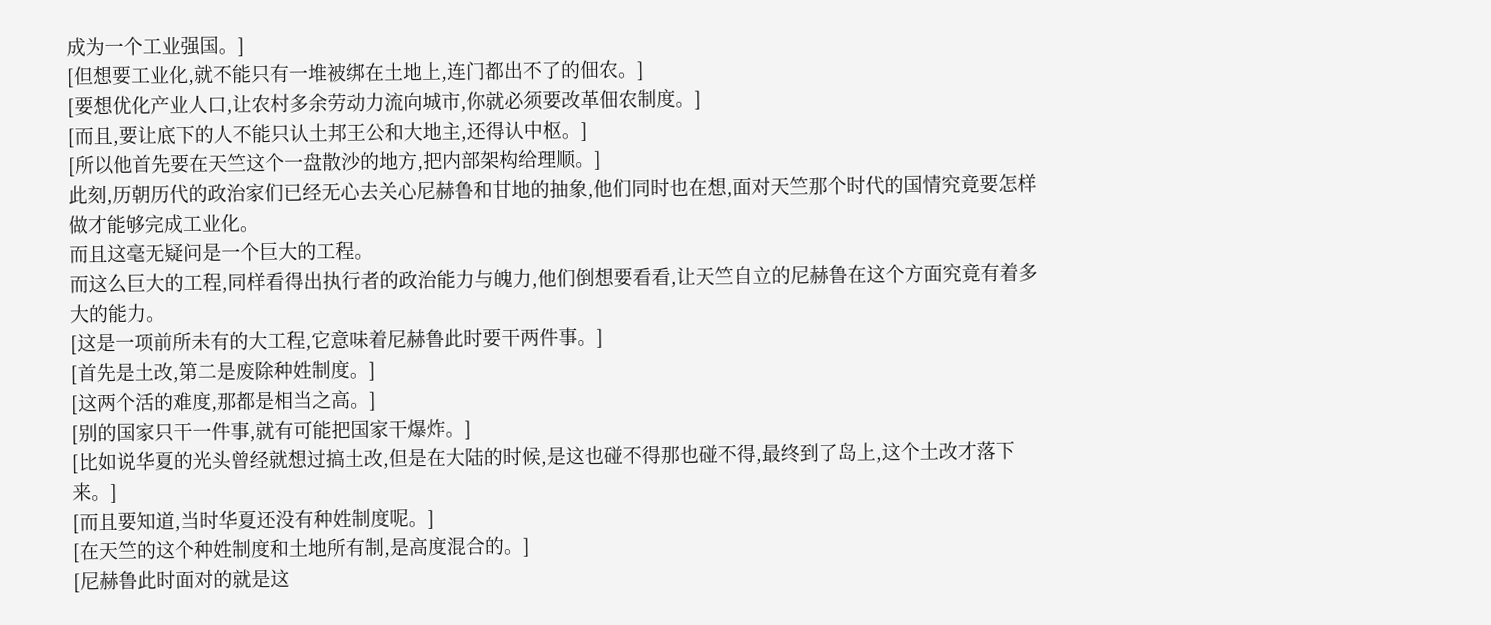成为一个工业强国。]
[但想要工业化,就不能只有一堆被绑在土地上,连门都出不了的佃农。]
[要想优化产业人口,让农村多余劳动力流向城市,你就必须要改革佃农制度。]
[而且,要让底下的人不能只认土邦王公和大地主,还得认中枢。]
[所以他首先要在天竺这个一盘散沙的地方,把内部架构给理顺。]
此刻,历朝历代的政治家们已经无心去关心尼赫鲁和甘地的抽象,他们同时也在想,面对天竺那个时代的国情究竟要怎样做才能够完成工业化。
而且这毫无疑问是一个巨大的工程。
而这么巨大的工程,同样看得出执行者的政治能力与魄力,他们倒想要看看,让天竺自立的尼赫鲁在这个方面究竟有着多大的能力。
[这是一项前所未有的大工程,它意味着尼赫鲁此时要干两件事。]
[首先是土改,第二是废除种姓制度。]
[这两个活的难度,那都是相当之高。]
[别的国家只干一件事,就有可能把国家干爆炸。]
[比如说华夏的光头曾经就想过搞土改,但是在大陆的时候,是这也碰不得那也碰不得,最终到了岛上,这个土改才落下来。]
[而且要知道,当时华夏还没有种姓制度呢。]
[在天竺的这个种姓制度和土地所有制,是高度混合的。]
[尼赫鲁此时面对的就是这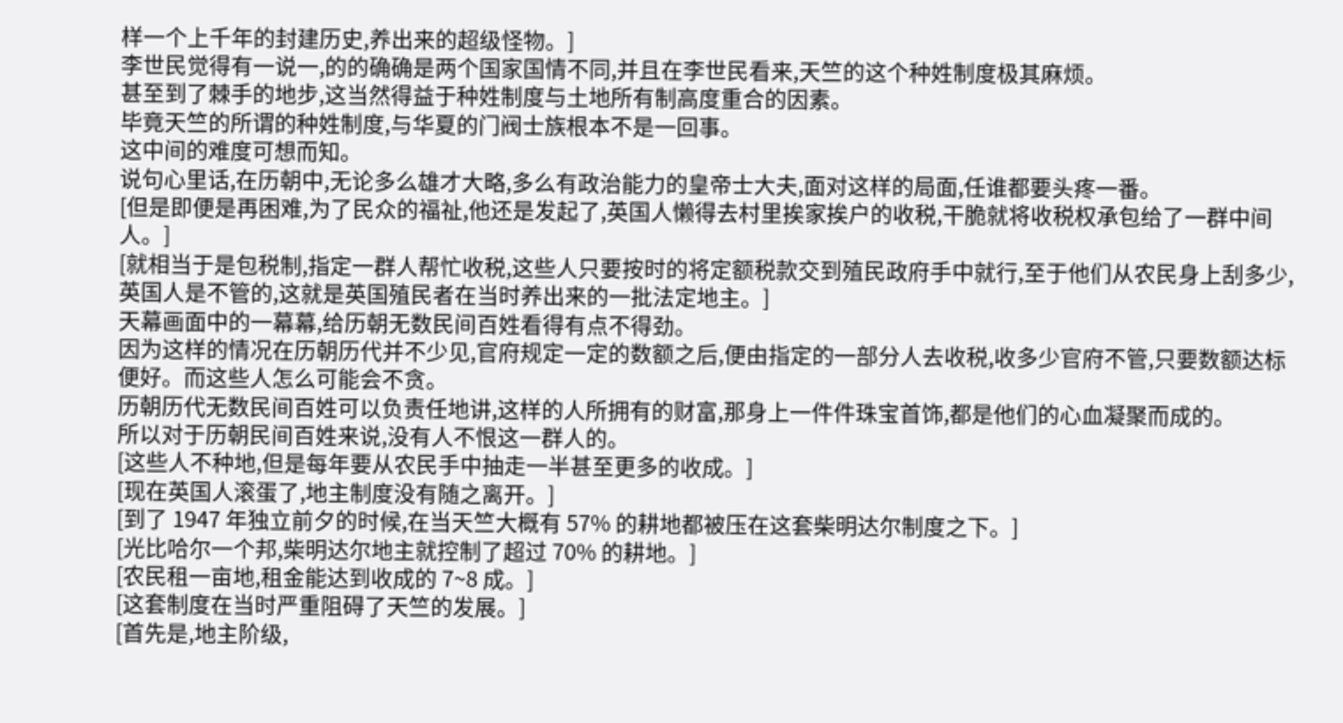样一个上千年的封建历史,养出来的超级怪物。]
李世民觉得有一说一,的的确确是两个国家国情不同,并且在李世民看来,天竺的这个种姓制度极其麻烦。
甚至到了棘手的地步,这当然得益于种姓制度与土地所有制高度重合的因素。
毕竟天竺的所谓的种姓制度,与华夏的门阀士族根本不是一回事。
这中间的难度可想而知。
说句心里话,在历朝中,无论多么雄才大略,多么有政治能力的皇帝士大夫,面对这样的局面,任谁都要头疼一番。
[但是即便是再困难,为了民众的福祉,他还是发起了,英国人懒得去村里挨家挨户的收税,干脆就将收税权承包给了一群中间人。]
[就相当于是包税制,指定一群人帮忙收税,这些人只要按时的将定额税款交到殖民政府手中就行,至于他们从农民身上刮多少,英国人是不管的,这就是英国殖民者在当时养出来的一批法定地主。]
天幕画面中的一幕幕,给历朝无数民间百姓看得有点不得劲。
因为这样的情况在历朝历代并不少见,官府规定一定的数额之后,便由指定的一部分人去收税,收多少官府不管,只要数额达标便好。而这些人怎么可能会不贪。
历朝历代无数民间百姓可以负责任地讲,这样的人所拥有的财富,那身上一件件珠宝首饰,都是他们的心血凝聚而成的。
所以对于历朝民间百姓来说,没有人不恨这一群人的。
[这些人不种地,但是每年要从农民手中抽走一半甚至更多的收成。]
[现在英国人滚蛋了,地主制度没有随之离开。]
[到了 1947 年独立前夕的时候,在当天竺大概有 57% 的耕地都被压在这套柴明达尔制度之下。]
[光比哈尔一个邦,柴明达尔地主就控制了超过 70% 的耕地。]
[农民租一亩地,租金能达到收成的 7~8 成。]
[这套制度在当时严重阻碍了天竺的发展。]
[首先是,地主阶级,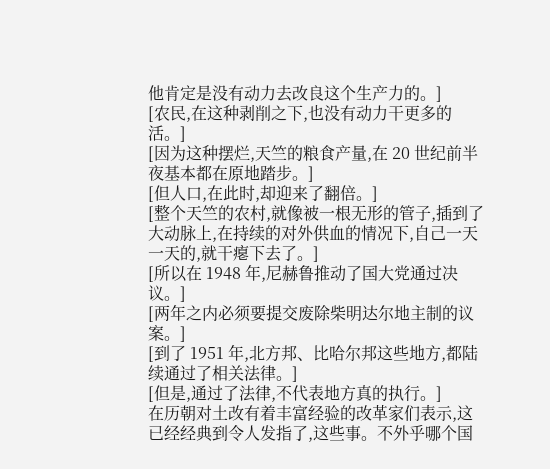他肯定是没有动力去改良这个生产力的。]
[农民,在这种剥削之下,也没有动力干更多的活。]
[因为这种摆烂,天竺的粮食产量,在 20 世纪前半夜基本都在原地踏步。]
[但人口,在此时,却迎来了翻倍。]
[整个天竺的农村,就像被一根无形的管子,插到了大动脉上,在持续的对外供血的情况下,自己一天一天的,就干瘪下去了。]
[所以在 1948 年,尼赫鲁推动了国大党通过决议。]
[两年之内必须要提交废除柴明达尔地主制的议案。]
[到了 1951 年,北方邦、比哈尔邦这些地方,都陆续通过了相关法律。]
[但是,通过了法律,不代表地方真的执行。]
在历朝对土改有着丰富经验的改革家们表示,这已经经典到令人发指了,这些事。不外乎哪个国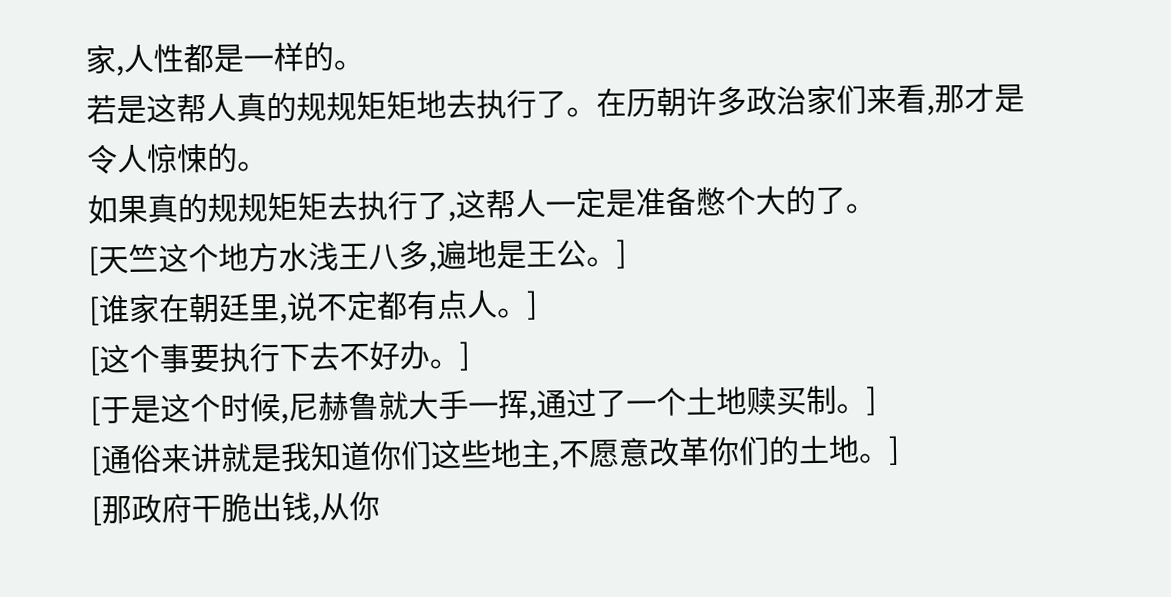家,人性都是一样的。
若是这帮人真的规规矩矩地去执行了。在历朝许多政治家们来看,那才是令人惊悚的。
如果真的规规矩矩去执行了,这帮人一定是准备憋个大的了。
[天竺这个地方水浅王八多,遍地是王公。]
[谁家在朝廷里,说不定都有点人。]
[这个事要执行下去不好办。]
[于是这个时候,尼赫鲁就大手一挥,通过了一个土地赎买制。]
[通俗来讲就是我知道你们这些地主,不愿意改革你们的土地。]
[那政府干脆出钱,从你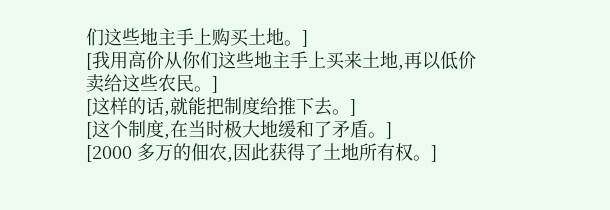们这些地主手上购买土地。]
[我用高价从你们这些地主手上买来土地,再以低价卖给这些农民。]
[这样的话,就能把制度给推下去。]
[这个制度,在当时极大地缓和了矛盾。]
[2000 多万的佃农,因此获得了土地所有权。]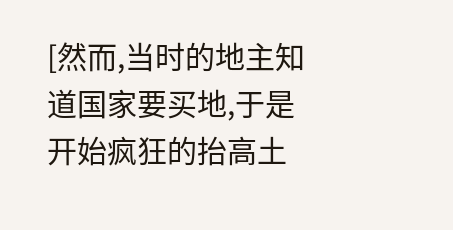[然而,当时的地主知道国家要买地,于是开始疯狂的抬高土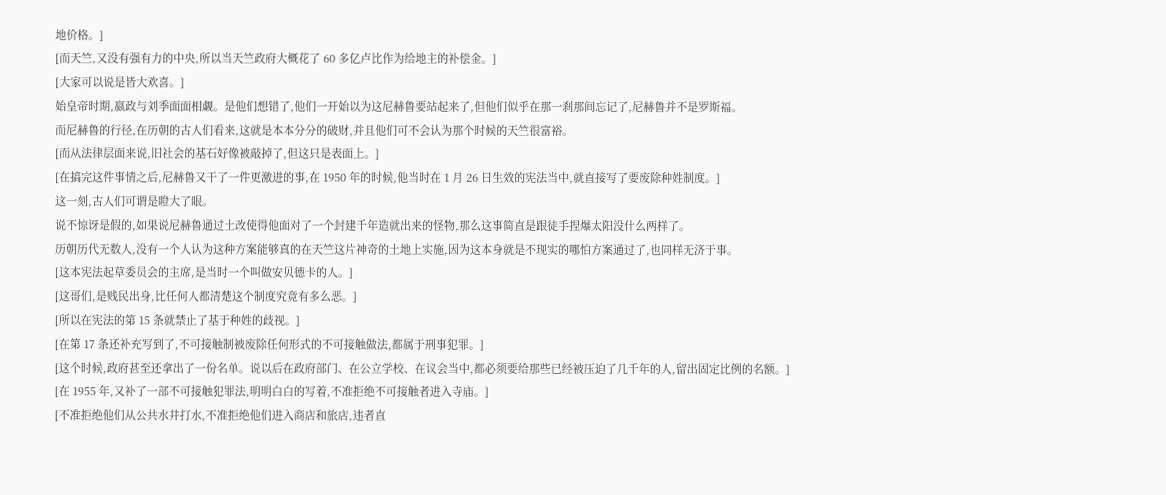地价格。]
[而天竺,又没有强有力的中央,所以当天竺政府大概花了 60 多亿卢比作为给地主的补偿金。]
[大家可以说是皆大欢喜。]
始皇帝时期,嬴政与刘季面面相觑。是他们想错了,他们一开始以为这尼赫鲁要站起来了,但他们似乎在那一刹那间忘记了,尼赫鲁并不是罗斯福。
而尼赫鲁的行径,在历朝的古人们看来,这就是本本分分的破财,并且他们可不会认为那个时候的天竺很富裕。
[而从法律层面来说,旧社会的基石好像被敲掉了,但这只是表面上。]
[在搞完这件事情之后,尼赫鲁又干了一件更激进的事,在 1950 年的时候,他当时在 1 月 26 日生效的宪法当中,就直接写了要废除种姓制度。]
这一刻,古人们可谓是瞪大了眼。
说不惊讶是假的,如果说尼赫鲁通过土改使得他面对了一个封建千年造就出来的怪物,那么这事简直是跟徒手捏爆太阳没什么两样了。
历朝历代无数人,没有一个人认为这种方案能够真的在天竺这片神奇的土地上实施,因为这本身就是不现实的哪怕方案通过了,也同样无济于事。
[这本宪法起草委员会的主席,是当时一个叫做安贝德卡的人。]
[这哥们,是贱民出身,比任何人都清楚这个制度究竟有多么恶。]
[所以在宪法的第 15 条就禁止了基于种姓的歧视。]
[在第 17 条还补充写到了,不可接触制被废除任何形式的不可接触做法,都属于刑事犯罪。]
[这个时候,政府甚至还拿出了一份名单。说以后在政府部门、在公立学校、在议会当中,都必须要给那些已经被压迫了几千年的人,留出固定比例的名额。]
[在 1955 年,又补了一部不可接触犯罪法,明明白白的写着,不准拒绝不可接触者进入寺庙。]
[不准拒绝他们从公共水井打水,不准拒绝他们进入商店和旅店,违者直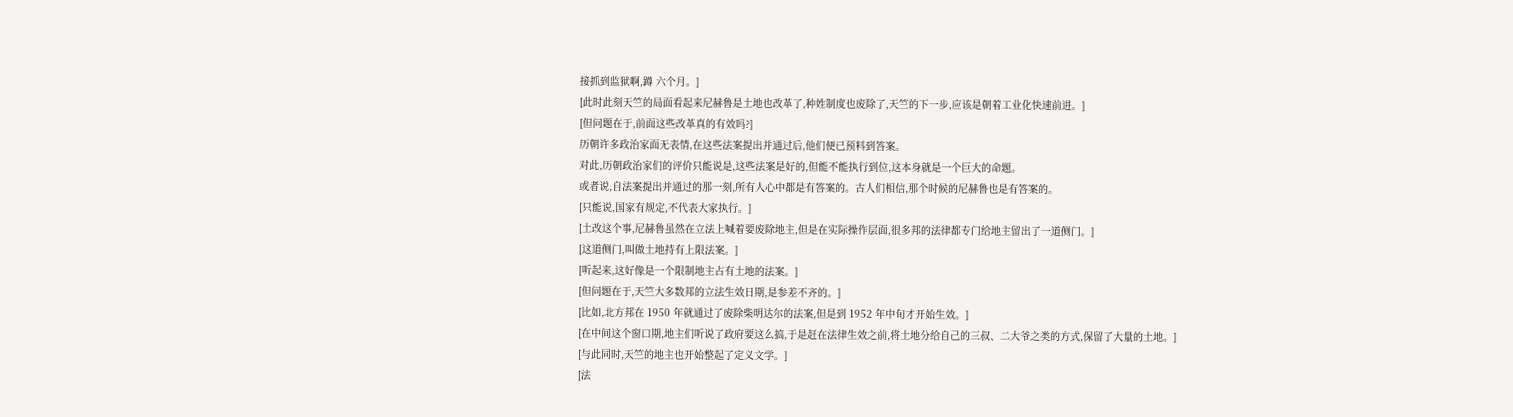接抓到监狱啊,蹲 六个月。]
[此时此刻天竺的局面看起来尼赫鲁是土地也改革了,种姓制度也废除了,天竺的下一步,应该是朝着工业化快速前进。]
[但问题在于,前面这些改革真的有效吗?]
历朝许多政治家面无表情,在这些法案提出并通过后,他们便已预料到答案。
对此,历朝政治家们的评价只能说是,这些法案是好的,但能不能执行到位,这本身就是一个巨大的命题。
或者说,自法案提出并通过的那一刻,所有人心中都是有答案的。古人们相信,那个时候的尼赫鲁也是有答案的。
[只能说,国家有规定,不代表大家执行。]
[土改这个事,尼赫鲁虽然在立法上喊着要废除地主,但是在实际操作层面,很多邦的法律都专门给地主留出了一道侧门。]
[这道侧门,叫做土地持有上限法案。]
[听起来,这好像是一个限制地主占有土地的法案。]
[但问题在于,天竺大多数邦的立法生效日期,是参差不齐的。]
[比如,北方邦在 1950 年就通过了废除柴明达尔的法案,但是到 1952 年中旬才开始生效。]
[在中间这个窗口期,地主们听说了政府要这么搞,于是赶在法律生效之前,将土地分给自己的三叔、二大爷之类的方式,保留了大量的土地。]
[与此同时,天竺的地主也开始整起了定义文学。]
[法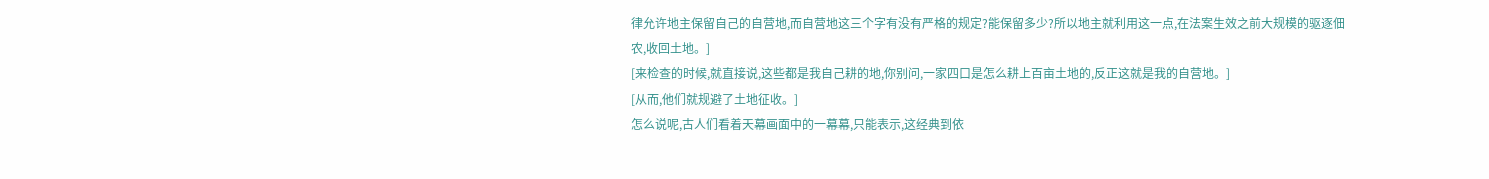律允许地主保留自己的自营地,而自营地这三个字有没有严格的规定?能保留多少?所以地主就利用这一点,在法案生效之前大规模的驱逐佃农,收回土地。]
[来检查的时候,就直接说,这些都是我自己耕的地,你别问,一家四口是怎么耕上百亩土地的,反正这就是我的自营地。]
[从而,他们就规避了土地征收。]
怎么说呢,古人们看着天幕画面中的一幕幕,只能表示,这经典到依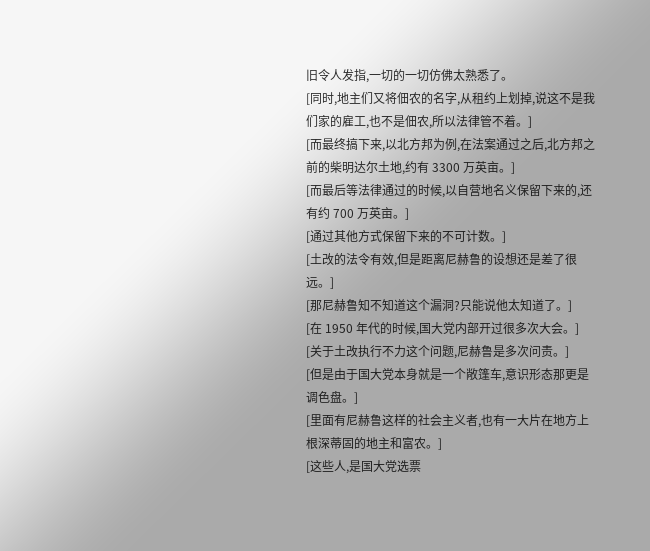旧令人发指,一切的一切仿佛太熟悉了。
[同时,地主们又将佃农的名字,从租约上划掉,说这不是我们家的雇工,也不是佃农,所以法律管不着。]
[而最终搞下来,以北方邦为例,在法案通过之后,北方邦之前的柴明达尔土地,约有 3300 万英亩。]
[而最后等法律通过的时候,以自营地名义保留下来的,还有约 700 万英亩。]
[通过其他方式保留下来的不可计数。]
[土改的法令有效,但是距离尼赫鲁的设想还是差了很远。]
[那尼赫鲁知不知道这个漏洞?只能说他太知道了。]
[在 1950 年代的时候,国大党内部开过很多次大会。]
[关于土改执行不力这个问题,尼赫鲁是多次问责。]
[但是由于国大党本身就是一个敞篷车,意识形态那更是调色盘。]
[里面有尼赫鲁这样的社会主义者,也有一大片在地方上根深蒂固的地主和富农。]
[这些人,是国大党选票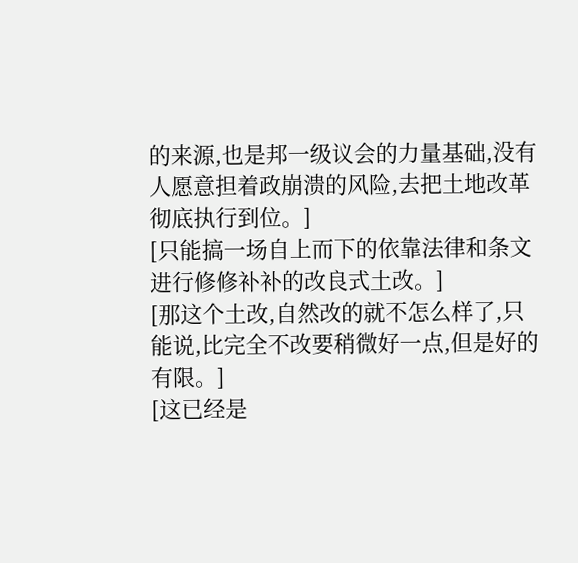的来源,也是邦一级议会的力量基础,没有人愿意担着政崩溃的风险,去把土地改革彻底执行到位。]
[只能搞一场自上而下的依靠法律和条文进行修修补补的改良式土改。]
[那这个土改,自然改的就不怎么样了,只能说,比完全不改要稍微好一点,但是好的有限。]
[这已经是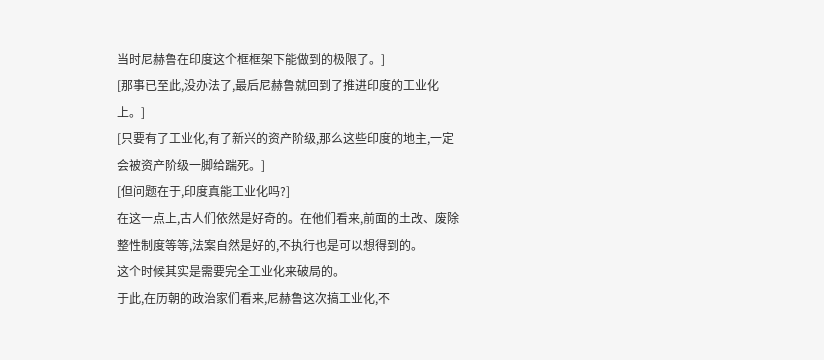当时尼赫鲁在印度这个框框架下能做到的极限了。]
[那事已至此,没办法了,最后尼赫鲁就回到了推进印度的工业化上。]
[只要有了工业化,有了新兴的资产阶级,那么这些印度的地主,一定会被资产阶级一脚给踹死。]
[但问题在于,印度真能工业化吗?]
在这一点上,古人们依然是好奇的。在他们看来,前面的土改、废除整性制度等等,法案自然是好的,不执行也是可以想得到的。
这个时候其实是需要完全工业化来破局的。
于此,在历朝的政治家们看来,尼赫鲁这次搞工业化,不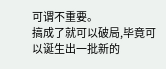可谓不重要。
搞成了就可以破局,毕竟可以诞生出一批新的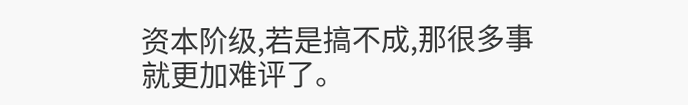资本阶级,若是搞不成,那很多事就更加难评了。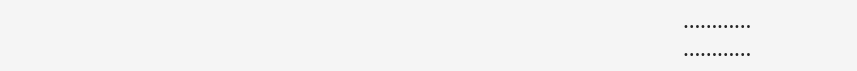…………
…………